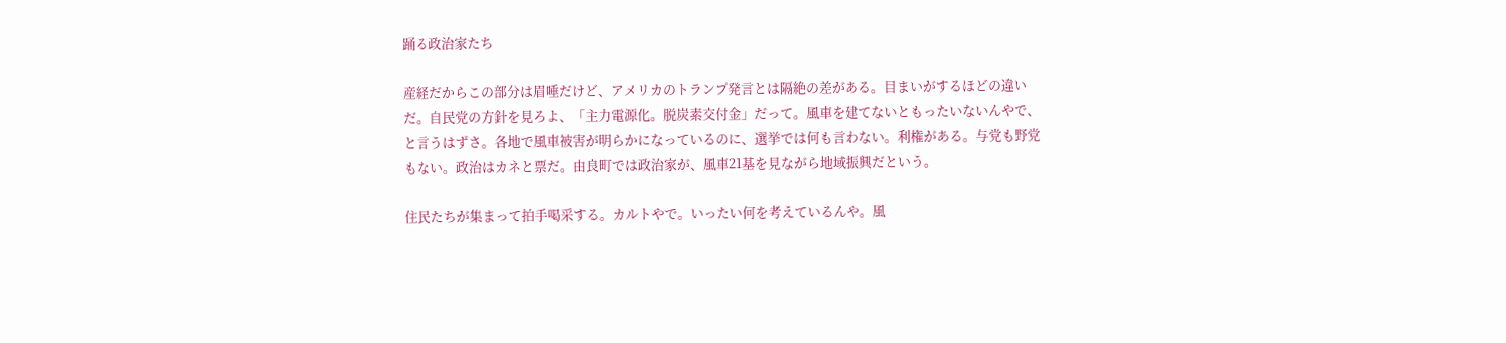踊る政治家たち

産経だからこの部分は眉唾だけど、アメリカのトランプ発言とは隔絶の差がある。目まいがするほどの違いだ。自民党の方針を見ろよ、「主力電源化。脱炭素交付金」だって。風車を建てないともったいないんやで、と言うはずさ。各地で風車被害が明らかになっているのに、選挙では何も言わない。利権がある。与党も野党もない。政治はカネと票だ。由良町では政治家が、風車21基を見ながら地域振興だという。

住民たちが集まって拍手喝采する。カルトやで。いったい何を考えているんや。風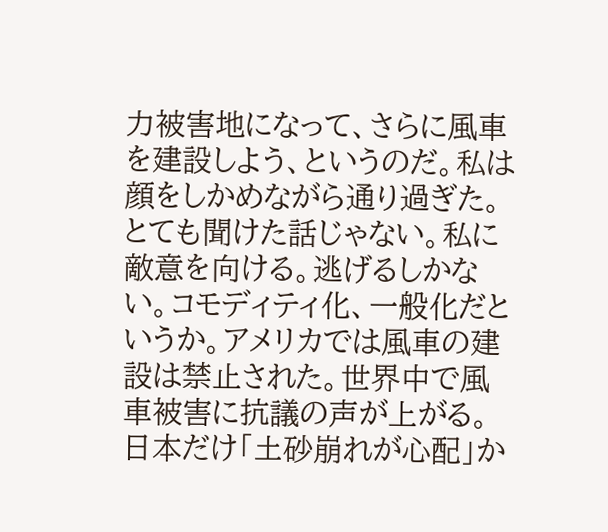力被害地になって、さらに風車を建設しよう、というのだ。私は顔をしかめながら通り過ぎた。とても聞けた話じゃない。私に敵意を向ける。逃げるしかない。コモディティ化、一般化だというか。アメリカでは風車の建設は禁止された。世界中で風車被害に抗議の声が上がる。日本だけ「土砂崩れが心配」か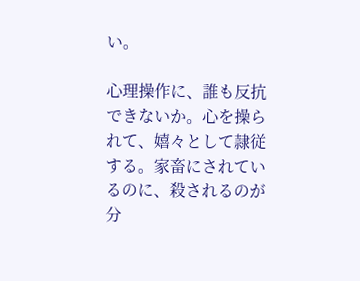い。

心理操作に、誰も反抗できないか。心を操られて、嬉々として隷従する。家畜にされているのに、殺されるのが分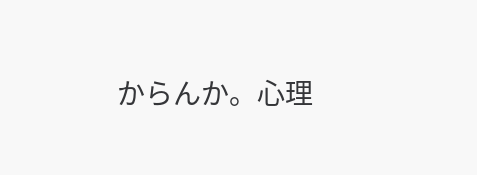からんか。心理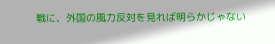戦に、外国の風力反対を見れば明らかじゃない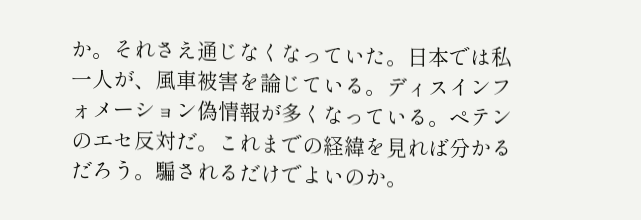か。それさえ通じなくなっていた。日本では私一人が、風車被害を論じている。ディスインフォメーション偽情報が多くなっている。ペテンのエセ反対だ。これまでの経緯を見れば分かるだろう。騙されるだけでよいのか。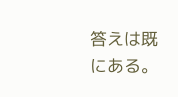答えは既にある。